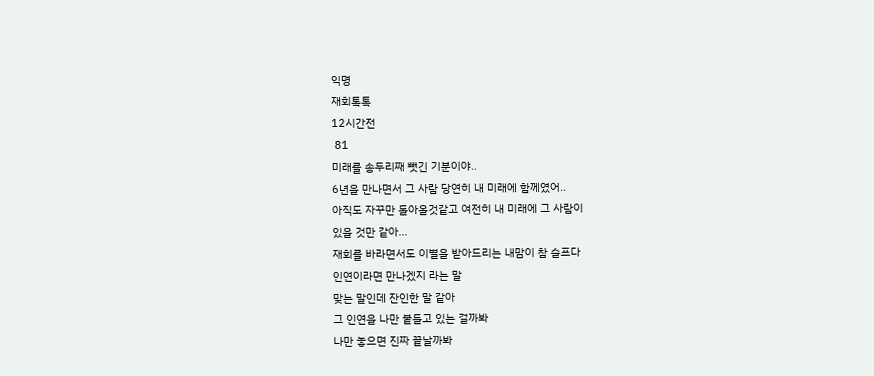익명
재회톡톡
12시간전
 81
미래를 송두리째 뺏긴 기분이야..
6년을 만나면서 그 사람 당연히 내 미래에 함께였어..
아직도 자꾸만 돌아올것같고 여전히 내 미래에 그 사람이
있을 것만 같아...
재회를 바라면서도 이별을 받아드리는 내맘이 참 슬프다
인연이라면 만나겠지 라는 말
맞는 말인데 잔인한 말 같아
그 인연을 나만 붙들고 있는 걸까봐
나만 놓으면 진짜 끝날까봐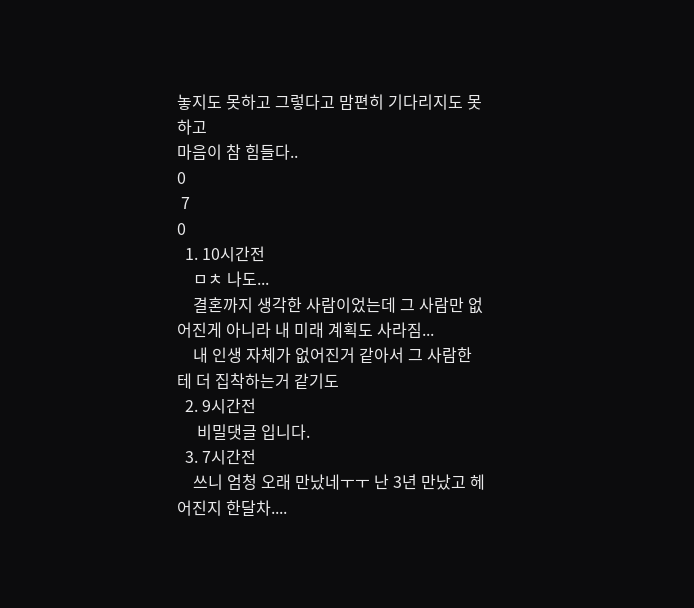놓지도 못하고 그렇다고 맘편히 기다리지도 못하고
마음이 참 힘들다..
0
 7
0
  1. 10시간전
    ㅁㅊ 나도...
    결혼까지 생각한 사람이었는데 그 사람만 없어진게 아니라 내 미래 계획도 사라짐...
    내 인생 자체가 없어진거 같아서 그 사람한테 더 집착하는거 같기도
  2. 9시간전
     비밀댓글 입니다.
  3. 7시간전
    쓰니 엄청 오래 만났네ㅜㅜ 난 3년 만났고 헤어진지 한달차....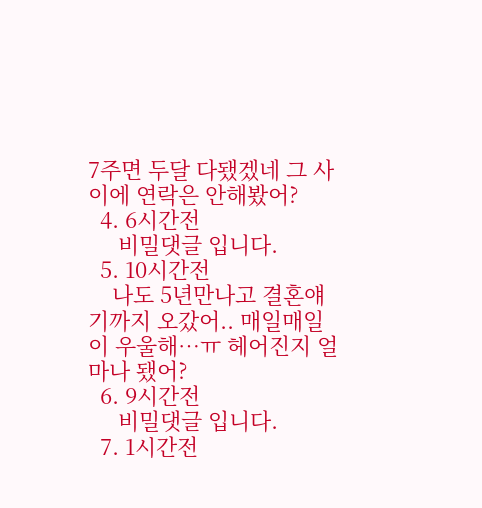7주면 두달 다됐겠네 그 사이에 연락은 안해봤어?
  4. 6시간전
     비밀댓글 입니다.
  5. 10시간전
    나도 5년만나고 결혼얘기까지 오갔어.. 매일매일이 우울해…ㅠ 헤어진지 얼마나 됐어?
  6. 9시간전
     비밀댓글 입니다.
  7. 1시간전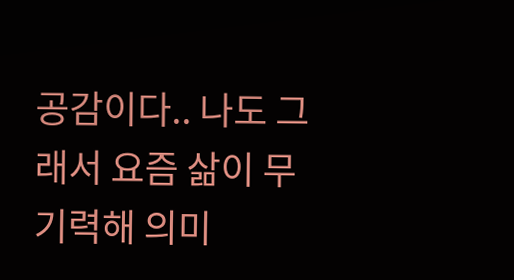공감이다.. 나도 그래서 요즘 삶이 무기력해 의미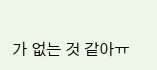가 없는 것 같아ㅠ